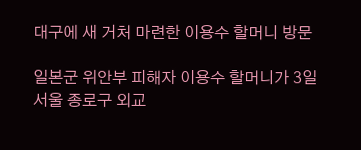대구에 새 거처 마련한 이용수 할머니 방문

일본군 위안부 피해자 이용수 할머니가 3일 서울 종로구 외교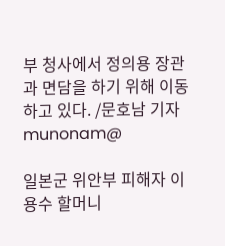부 청사에서 정의용 장관과 면담을 하기 위해 이동하고 있다. /문호남 기자 munonam@

일본군 위안부 피해자 이용수 할머니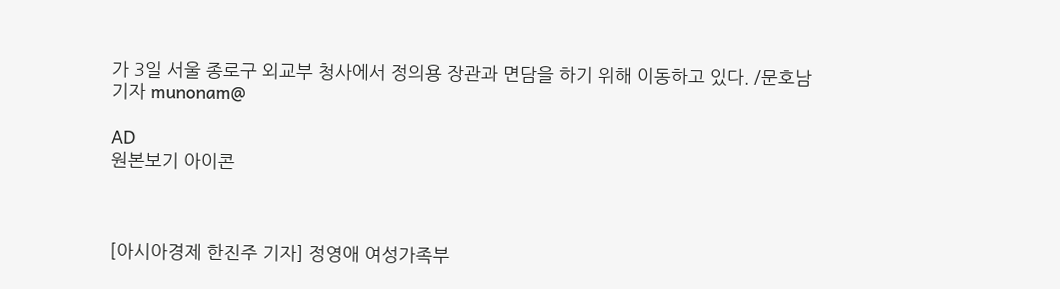가 3일 서울 종로구 외교부 청사에서 정의용 장관과 면담을 하기 위해 이동하고 있다. /문호남 기자 munonam@

AD
원본보기 아이콘



[아시아경제 한진주 기자] 정영애 여성가족부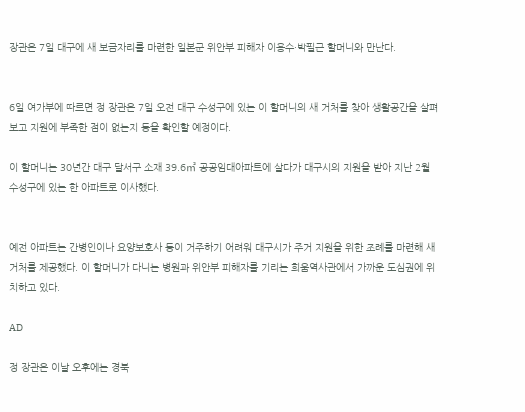장관은 7일 대구에 새 보금자리를 마련한 일본군 위안부 피해자 이용수·박필근 할머니와 만난다.


6일 여가부에 따르면 정 장관은 7일 오전 대구 수성구에 있는 이 할머니의 새 거처를 찾아 생활공간을 살펴보고 지원에 부족한 점이 없는지 등을 확인할 예정이다.

이 할머니는 30년간 대구 달서구 소재 39.6㎡ 공공임대아파트에 살다가 대구시의 지원을 받아 지난 2월 수성구에 있는 한 아파트로 이사했다.


예전 아파트는 간병인이나 요양보호사 등이 거주하기 어려워 대구시가 주거 지원을 위한 조례를 마련해 새 거처를 제공했다. 이 할머니가 다니는 병원과 위안부 피해자를 기리는 희움역사관에서 가까운 도심권에 위치하고 있다.

AD

정 장관은 이날 오후에는 경북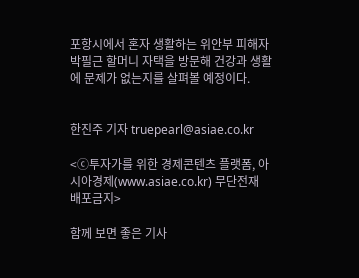포항시에서 혼자 생활하는 위안부 피해자 박필근 할머니 자택을 방문해 건강과 생활에 문제가 없는지를 살펴볼 예정이다.


한진주 기자 truepearl@asiae.co.kr

<ⓒ투자가를 위한 경제콘텐츠 플랫폼, 아시아경제(www.asiae.co.kr) 무단전재 배포금지>

함께 보면 좋은 기사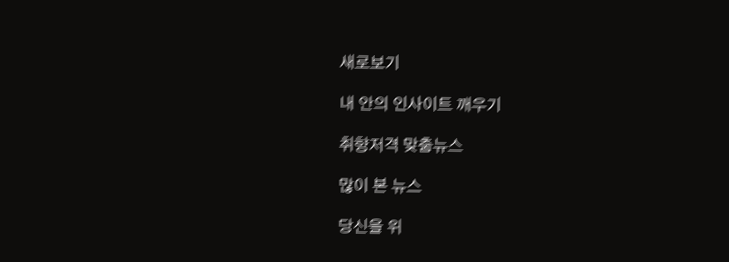새로보기

내 안의 인사이트 깨우기

취향저격 맞춤뉴스

많이 본 뉴스

당신을 위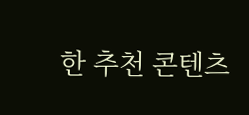한 추천 콘텐츠